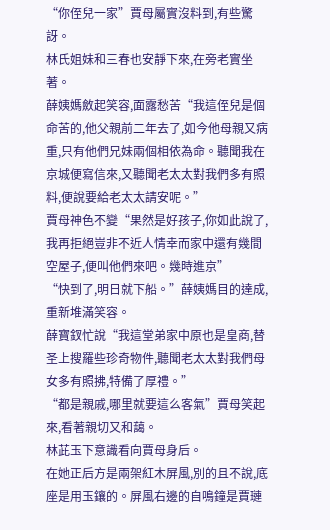“你侄兒一家”賈母屬實沒料到,有些驚訝。
林氏姐妹和三春也安靜下來,在旁老實坐著。
薛姨媽斂起笑容,面露愁苦“我這侄兒是個命苦的,他父親前二年去了,如今他母親又病重,只有他們兄妹兩個相依為命。聽聞我在京城便寫信來,又聽聞老太太對我們多有照料,便說要給老太太請安呢。”
賈母神色不變“果然是好孩子,你如此說了,我再拒絕豈非不近人情幸而家中還有幾間空屋子,便叫他們來吧。幾時進京”
“快到了,明日就下船。”薛姨媽目的達成,重新堆滿笑容。
薛寶釵忙說“我這堂弟家中原也是皇商,替圣上搜羅些珍奇物件,聽聞老太太對我們母女多有照拂,特備了厚禮。”
“都是親戚,哪里就要這么客氣”賈母笑起來,看著親切又和藹。
林茈玉下意識看向賈母身后。
在她正后方是兩架紅木屏風,別的且不說,底座是用玉鑲的。屏風右邊的自鳴鐘是賈璉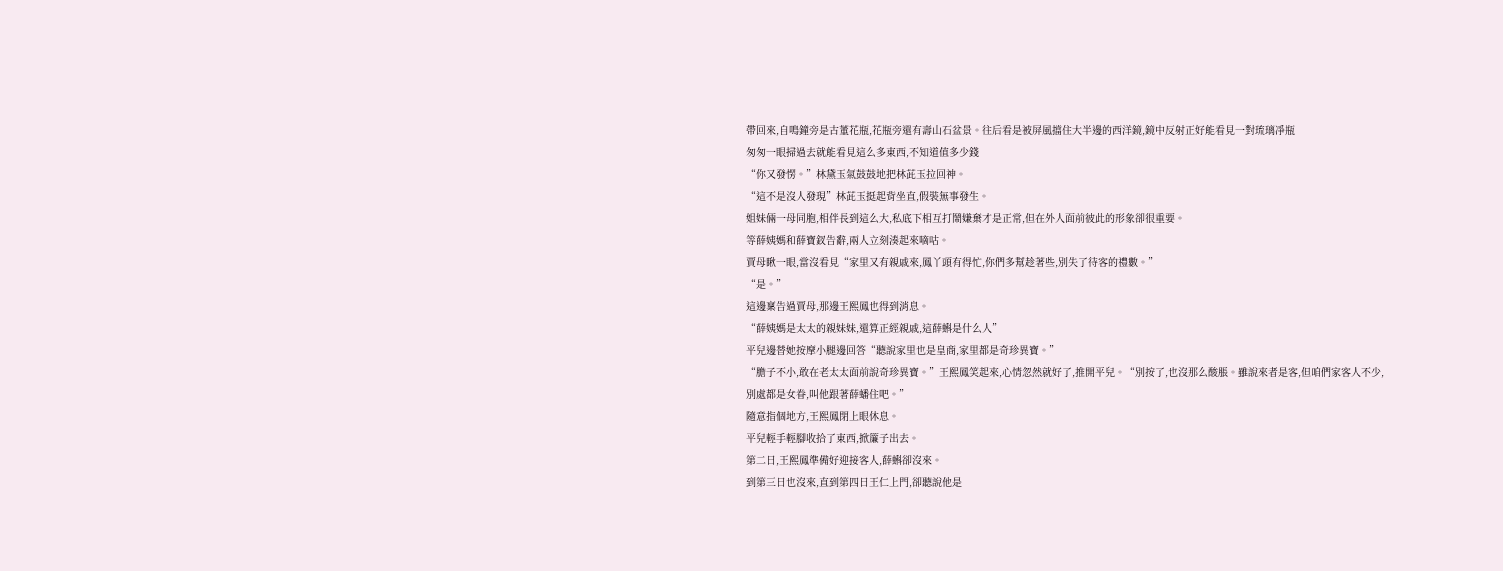帶回來,自鳴鐘旁是古董花瓶,花瓶旁還有壽山石盆景。往后看是被屏風擋住大半邊的西洋鏡,鏡中反射正好能看見一對琉璃凈瓶
匆匆一眼掃過去就能看見這么多東西,不知道值多少錢
“你又發愣。”林黛玉氣鼓鼓地把林茈玉拉回神。
“這不是沒人發現”林茈玉挺起背坐直,假裝無事發生。
姐妹倆一母同胞,相伴長到這么大,私底下相互打鬧嫌棄才是正常,但在外人面前彼此的形象卻很重要。
等薛姨媽和薛寶釵告辭,兩人立刻湊起來嘀咕。
賈母瞅一眼,當沒看見“家里又有親戚來,鳳丫頭有得忙,你們多幫趁著些,別失了待客的禮數。”
“是。”
這邊稟告過賈母,那邊王熙鳳也得到消息。
“薛姨媽是太太的親妹妹,還算正經親戚,這薛蝌是什么人”
平兒邊替她按摩小腿邊回答“聽說家里也是皇商,家里都是奇珍異寶。”
“膽子不小,敢在老太太面前說奇珍異寶。”王熙鳳笑起來,心情忽然就好了,推開平兒。“別按了,也沒那么酸脹。雖說來者是客,但咱們家客人不少,別處都是女眷,叫他跟著薛蟠住吧。”
隨意指個地方,王熙鳳閉上眼休息。
平兒輕手輕腳收拾了東西,掀簾子出去。
第二日,王熙鳳準備好迎接客人,薛蝌卻沒來。
到第三日也沒來,直到第四日王仁上門,卻聽說他是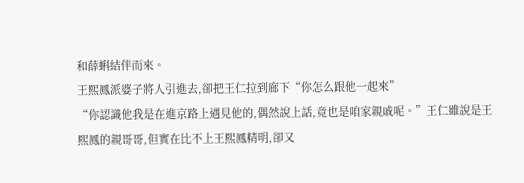和薛蝌結伴而來。
王熙鳳派婆子將人引進去,卻把王仁拉到廊下“你怎么跟他一起來”
“你認識他我是在進京路上遇見他的,偶然說上話,竟也是咱家親戚呢。”王仁雖說是王熙鳳的親哥哥,但實在比不上王熙鳳精明,卻又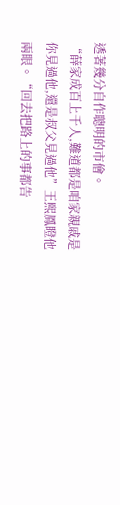透著幾分自作聰明的市儈。
“薛家成百上千人,難道都是咱家親戚是你見過他,還是叔父見過他”王熙鳳瞪他兩眼。“回去把路上的事都告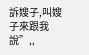訴嫂子,叫嫂子來跟我說”,,